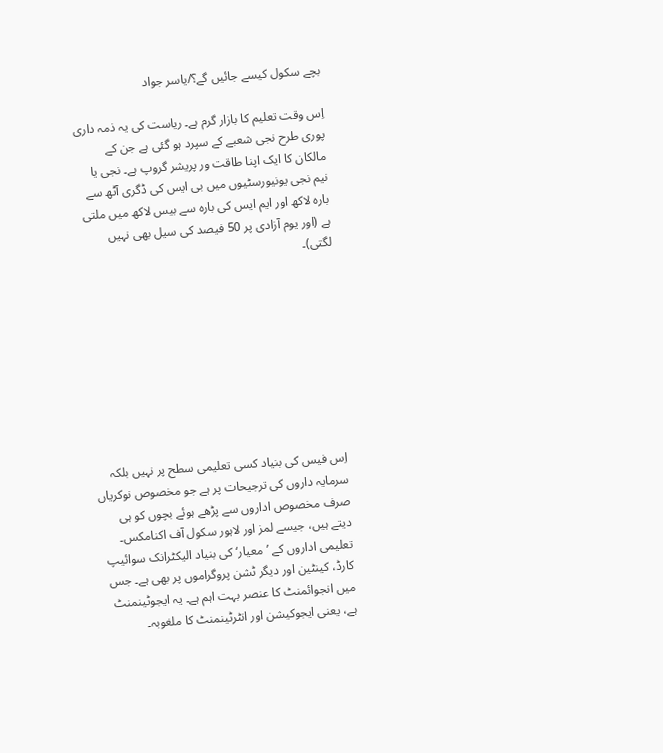بچے سکول کیسے جائیں گے؟/یاسر جواد

اِس وقت تعلیم کا بازار گرم ہے۔ ریاست کی یہ ذمہ داری پوری طرح نجی شعبے کے سپرد ہو گئی ہے جن کے مالکان کا ایک اپنا طاقت ور پریشر گروپ ہے۔ نجی یا نیم نجی یونیورسٹیوں میں بی ایس کی ڈگری آٹھ سے بارہ لاکھ اور ایم ایس کی بارہ سے بیس لاکھ میں ملتی ہے (اور یوم آزادی پر 50 فیصد کی سیل بھی نہیں لگتی)۔









اِس فیس کی بنیاد کسی تعلیمی سطح پر نہیں بلکہ سرمایہ داروں کی ترجیحات پر ہے جو مخصوص نوکریاں صرف مخصوص اداروں سے پڑھے ہوئے بچوں کو ہی دیتے ہیں، جیسے لمز اور لاہور سکول آف اکنامکس۔ تعلیمی اداروں کے ’معیار‘ کی بنیاد الیکٹرانک سوائیپ کارڈ، کینٹین اور دیگر ٹشن پروگراموں پر بھی ہے۔ جس میں انجوائمنٹ کا عنصر بہت اہم ہے۔ یہ ایجوٹینمنٹ ہے، یعنی ایجوکیشن اور انٹرٹینمنٹ کا ملغوبہ۔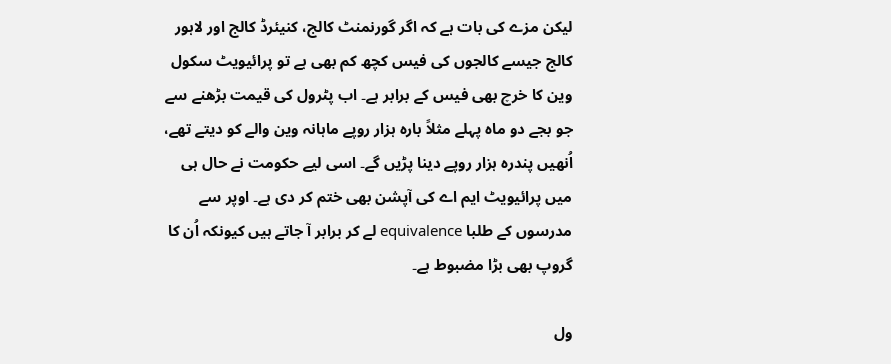لیکن مزے کی بات ہے کہ اگر گورنمنٹ کالج، کنیئرڈ کالج اور لاہور کالج جیسے کالجوں کی فیس کچھ کم بھی ہے تو پرائیویٹ سکول وین کا خرچ بھی فیس کے برابر ہے۔ اب پٹرول کی قیمت بڑھنے سے جو بجے دو ماہ پہلے مثلاً بارہ ہزار روپے ماہانہ وین والے کو دیتے تھے، اُنھیں پندرہ ہزار روپے دینا پڑیں گے۔ اسی لیے حکومت نے حال ہی میں پرائیویٹ ایم اے کی آپشن بھی ختم کر دی ہے۔ اوپر سے مدرسوں کے طلبا equivalence لے کر برابر آ جاتے ہیں کیونکہ اُن کا گروپ بھی بڑا مضبوط ہے۔

ول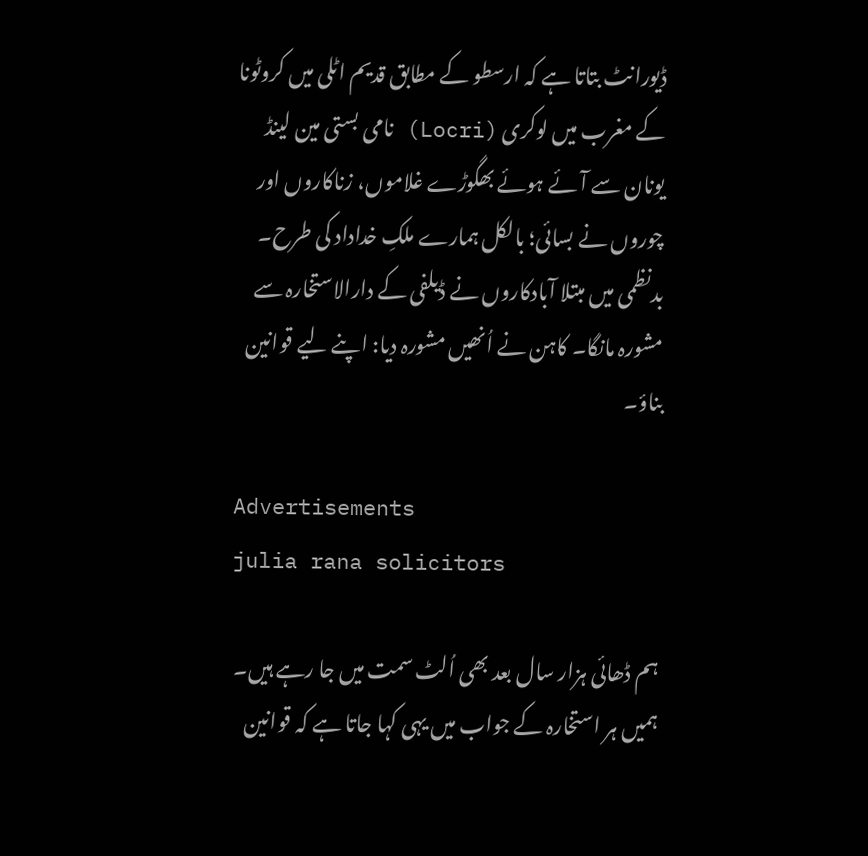ڈیورانٹ بتاتا ہے کہ ارسطو کے مطابق قدیم اٹلی میں کروٹونا کے مغرب میں لوکری (Locri) نامی بستی مین لینڈ یونان سے آئے ہوئے بھگوڑے غلاموں، زناکاروں اور چوروں نے بسائی؛ بالکل ہمارے ملکِ خداداد کی طرح۔ بدنظمی میں مبتلا آبادکاروں نے ڈیلفی کے دارالاستخارہ سے مشورہ مانگا۔ کاہن نے اُنھیں مشورہ دیا: اپنے لیے قوانین بناؤ۔

Advertisements
julia rana solicitors

ہم ڈھائی ہزار سال بعد بھی اُلٹ سمت میں جا رہے ہیں۔ ہمیں ہر استخارہ کے جواب میں یہی کہا جاتا ہے کہ قوانین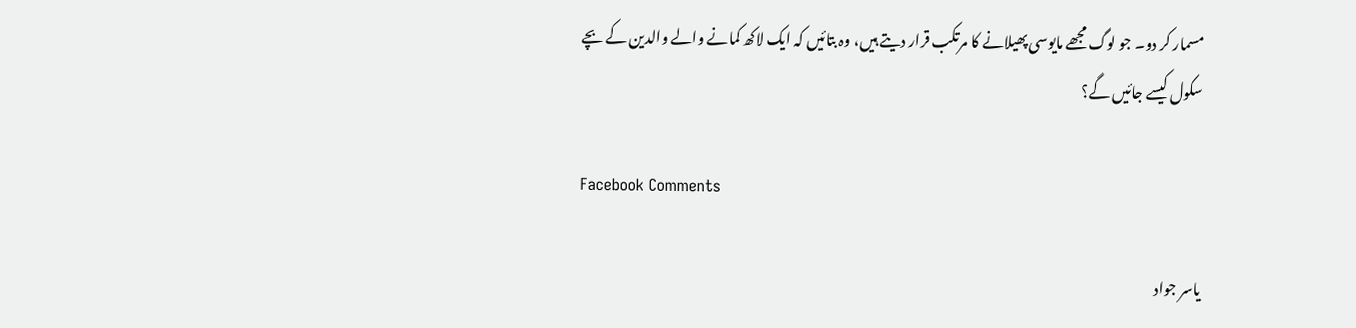مسمار کر دو۔ جو لوگ مجھے مایوسی پھیلانے کا مرتکب قرار دیتے ہیں، وہ بتائیں کہ ایک لاکھ کمانے والے والدین کے بچے سکول کیسے جائیں گے؟

Facebook Comments

یاسر جواد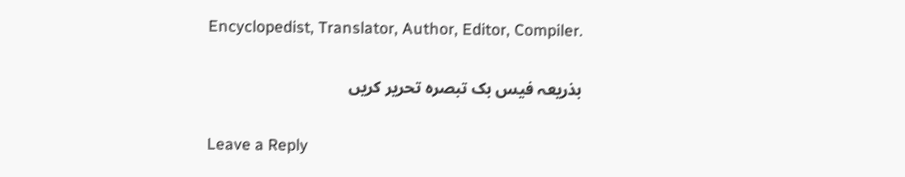Encyclopedist, Translator, Author, Editor, Compiler.

بذریعہ فیس بک تبصرہ تحریر کریں

Leave a Reply